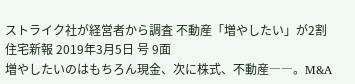ストライク社が経営者から調査 不動産「増やしたい」が2割
住宅新報 2019年3月5日 号 9面
増やしたいのはもちろん現金、次に株式、不動産――。M&A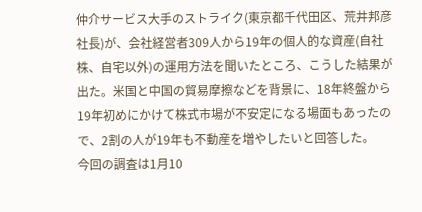仲介サービス大手のストライク(東京都千代田区、荒井邦彦社長)が、会社経営者309人から19年の個人的な資産(自社株、自宅以外)の運用方法を聞いたところ、こうした結果が出た。米国と中国の貿易摩擦などを背景に、18年終盤から19年初めにかけて株式市場が不安定になる場面もあったので、2割の人が19年も不動産を増やしたいと回答した。
今回の調査は1月10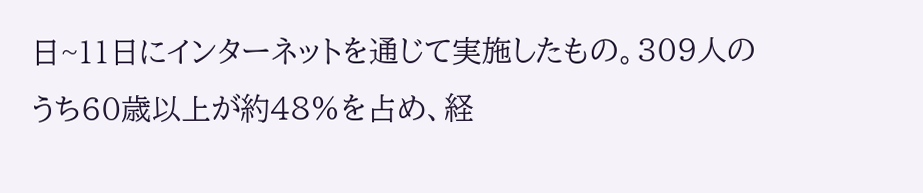日~11日にインターネットを通じて実施したもの。309人のうち60歳以上が約48%を占め、経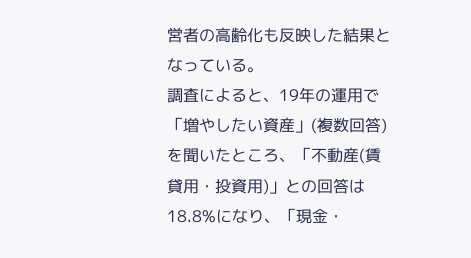営者の高齢化も反映した結果となっている。
調査によると、19年の運用で「増やしたい資産」(複数回答)を聞いたところ、「不動産(賃貸用・投資用)」との回答は18.8%になり、「現金・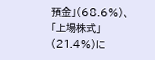預金」(68.6%)、「上場株式」(21.4%)に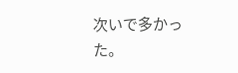次いで多かった。